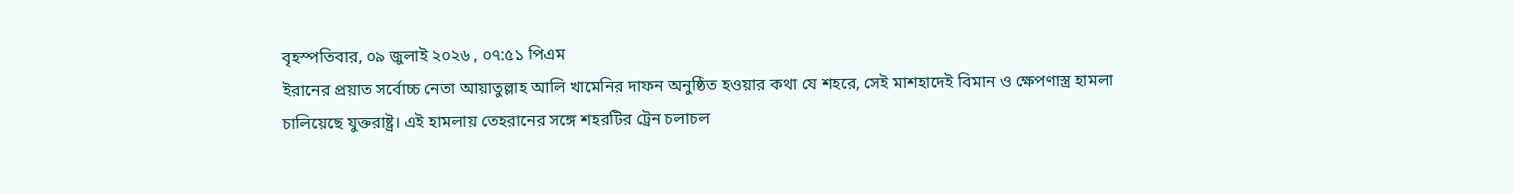বৃহস্পতিবার, ০৯ জুলাই ২০২৬ , ০৭:৫১ পিএম
ইরানের প্রয়াত সর্বোচ্চ নেতা আয়াতুল্লাহ আলি খামেনির দাফন অনুষ্ঠিত হওয়ার কথা যে শহরে, সেই মাশহাদেই বিমান ও ক্ষেপণাস্ত্র হামলা চালিয়েছে যুক্তরাষ্ট্র। এই হামলায় তেহরানের সঙ্গে শহরটির ট্রেন চলাচল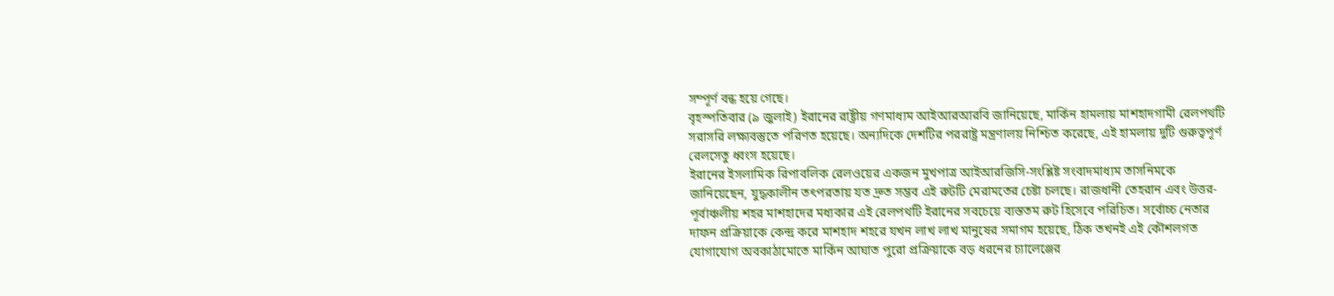সম্পূর্ণ বন্ধ হয়ে গেছে।
বৃহস্পতিবার (৯ জুলাই) ইরানের রাষ্ট্রীয় গণমাধ্যম আইআরআরবি জানিয়েছে, মার্কিন হামলায় মাশহাদগামী রেলপথটি সরাসরি লক্ষ্যবস্তুতে পরিণত হয়েছে। অন্যদিকে দেশটির পররাষ্ট্র মন্ত্রণালয় নিশ্চিত করেছে, এই হামলায় দুটি গুরুত্বপূর্ণ রেলসেতু ধ্বংস হয়েছে।
ইরানের ইসলামিক রিপাবলিক রেলওয়ের একজন মুখপাত্র আইআরজিসি-সংশ্লিষ্ট সংবাদমাধ্যম তাসনিমকে জানিয়েছেন, যুদ্ধকালীন তৎপরতায় যত দ্রুত সম্ভব এই রুটটি মেরামতের চেষ্টা চলছে। রাজধানী তেহরান এবং উত্তর-পূর্বাঞ্চলীয় শহর মাশহাদের মধ্যকার এই রেলপথটি ইরানের সবচেয়ে ব্যস্ততম রুট হিসেবে পরিচিত। সর্বোচ্চ নেতার দাফন প্রক্রিয়াকে কেন্দ্র করে মাশহাদ শহরে যখন লাখ লাখ মানুষের সমাগম হয়েছে, ঠিক তখনই এই কৌশলগত যোগাযোগ অবকাঠামোতে মার্কিন আঘাত পুরো প্রক্রিয়াকে বড় ধরনের চ্যালেঞ্জের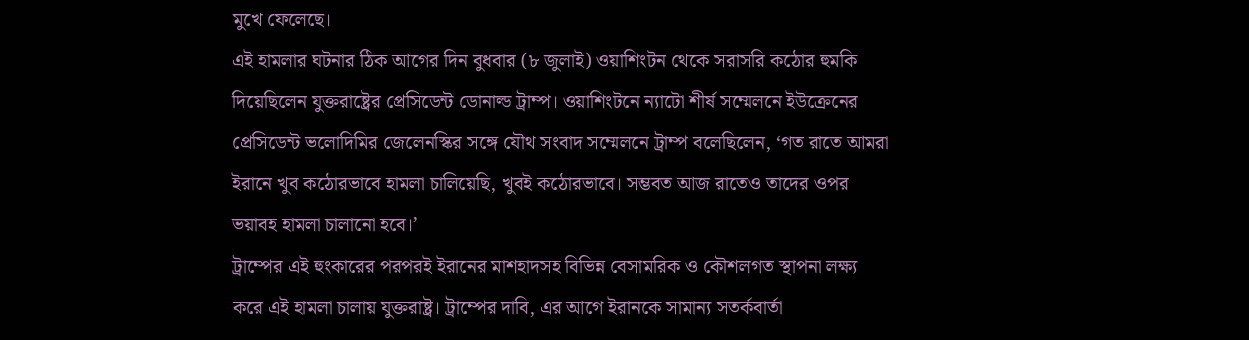মুখে ফেলেছে।
এই হামলার ঘটনার ঠিক আগের দিন বুধবার (৮ জুলাই) ওয়াশিংটন থেকে সরাসরি কঠোর হুমকি দিয়েছিলেন যুক্তরাষ্ট্রের প্রেসিডেন্ট ডোনাল্ড ট্রাম্প। ওয়াশিংটনে ন্যাটো শীর্ষ সম্মেলনে ইউক্রেনের প্রেসিডেন্ট ভলোদিমির জেলেনস্কির সঙ্গে যৌথ সংবাদ সম্মেলনে ট্রাম্প বলেছিলেন, ‘গত রাতে আমরা ইরানে খুব কঠোরভাবে হামলা চালিয়েছি, খুবই কঠোরভাবে। সম্ভবত আজ রাতেও তাদের ওপর ভয়াবহ হামলা চালানো হবে।’
ট্রাম্পের এই হুংকারের পরপরই ইরানের মাশহাদসহ বিভিন্ন বেসামরিক ও কৌশলগত স্থাপনা লক্ষ্য করে এই হামলা চালায় যুক্তরাষ্ট্র। ট্রাম্পের দাবি, এর আগে ইরানকে সামান্য সতর্কবার্তা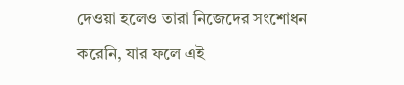দেওয়া হলেও তারা নিজেদের সংশোধন করেনি, যার ফলে এই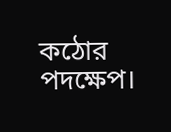কঠোর পদক্ষেপ।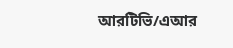আরটিভি/এআর